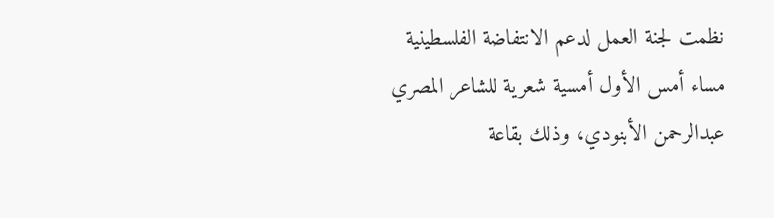نظمت لجنة العمل لدعم الانتفاضة الفلسطينية مساء أمس الأول أمسية شعرية للشاعر المصري عبدالرحمن الأبنودي، وذلك بقاعة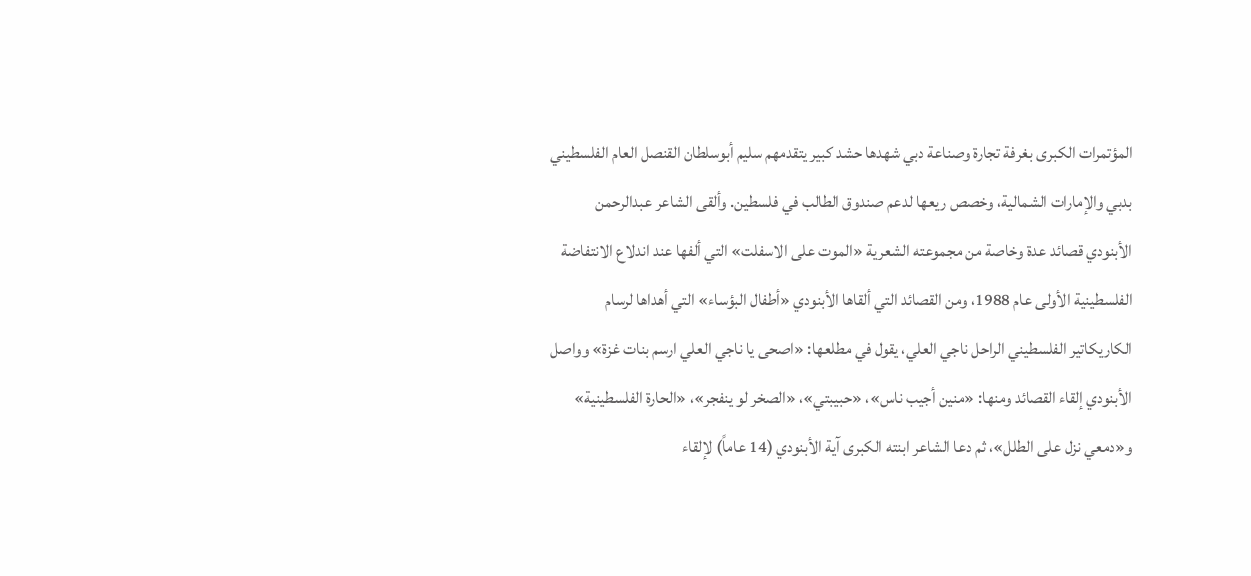المؤتمرات الكبرى بغرفة تجارة وصناعة دبي شهدها حشد كبير يتقدمهم سليم أبوسلطان القنصل العام الفلسطيني بدبي والإمارات الشمالية، وخصص ريعها لدعم صندوق الطالب في فلسطين. وألقى الشاعر عبدالرحمن الأبنودي قصائد عدة وخاصة من مجموعته الشعرية «الموت على الاسفلت» التي ألفها عند اندلاع الانتفاضة الفلسطينية الأولى عام 1988، ومن القصائد التي ألقاها الأبنودي «أطفال البؤساء» التي أهداها لرسام الكاريكاتير الفلسطيني الراحل ناجي العلي، يقول في مطلعها: «اصحى يا ناجي العلي ارسم بنات غزة» وواصل الأبنودي إلقاء القصائد ومنها: «منين أجيب ناس»، «حبيبتي»، «الصخر لو ينفجر»، «الحارة الفلسطينية» و«دمعي نزل على الطلل»، ثم دعا الشاعر ابنته الكبرى آية الأبنودي (14 عاماً) لإلقاء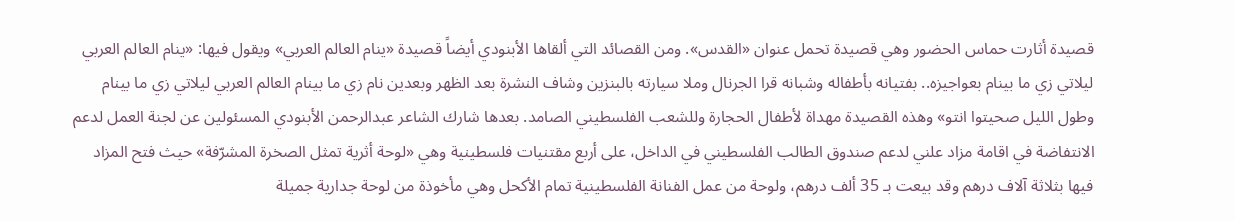قصيدة أثارت حماس الحضور وهي قصيدة تحمل عنوان «القدس». ومن القصائد التي ألقاها الأبنودي أيضاً قصيدة «ينام العالم العربي» ويقول فيها: «ينام العالم العربي ليلاتي زي ما بينام بعواجيزه.. بفتيانه بأطفاله وشبانه قرا الجرنال وملا سيارته بالبنزين وشاف النشرة بعد الظهر وبعدين نام زي ما بينام العالم العربي ليلاتي زي ما بينام وطول الليل صحيتوا انتو» وهذه القصيدة مهداة لأطفال الحجارة وللشعب الفلسطيني الصامد. بعدها شارك الشاعر عبدالرحمن الأبنودي المسئولين عن لجنة العمل لدعم الانتفاضة في اقامة مزاد علني لدعم صندوق الطالب الفلسطيني في الداخل، على أربع مقتنيات فلسطينية وهي «لوحة أثرية تمثل الصخرة المشرّفة» حيث فتح المزاد فيها بثلاثة آلاف درهم وقد بيعت بـ 35 ألف درهم، ولوحة من عمل الفنانة الفلسطينية تمام الأكحل وهي مأخوذة من لوحة جدارية جميلة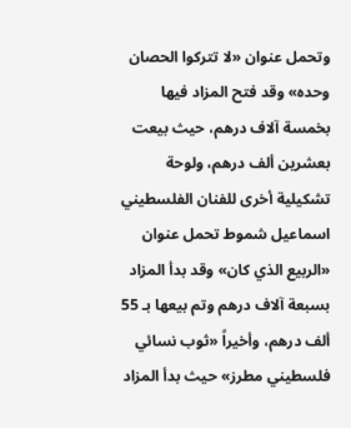وتحمل عنوان «لا تتركوا الحصان وحده» وقد فتح المزاد فيها بخمسة آلاف درهم، حيث بيعت بعشرين ألف درهم، ولوحة تشكيلية أخرى للفنان الفلسطيني اسماعيل شموط تحمل عنوان «الربيع الذي كان» وقد بدأ المزاد بسبعة آلاف درهم وتم بيعها بـ 55 ألف درهم، وأخيراً «ثوب نسائي فلسطيني مطرز» حيث بدأ المزاد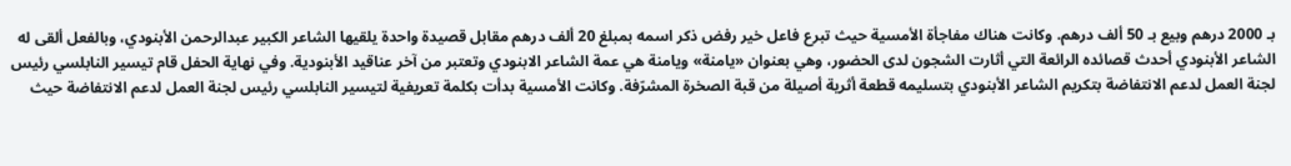بـ 2000 درهم وبيع بـ 50 ألف درهم. وكانت هناك مفاجأة الأمسية حيث تبرع فاعل خير رفض ذكر اسمه بمبلغ 20 ألف درهم مقابل قصيدة واحدة يلقيها الشاعر الكبير عبدالرحمن الأبنودي، وبالفعل ألقى له الشاعر الأبنودي أحدث قصائده الرائعة التي أثارت الشجون لدى الحضور، وهي بعنوان «يامنة» ويامنة هي عمة الشاعر الابنودي وتعتبر من آخر عناقيد الأبنودية. وفي نهاية الحفل قام تيسير النابلسي رئيس لجنة العمل لدعم الانتفاضة بتكريم الشاعر الأبنودي بتسليمه قطعة أثرية أصيلة من قبة الصخرة المشرّفة. وكانت الأمسية بدأت بكلمة تعريفية لتيسير النابلسي رئيس لجنة العمل لدعم الانتفاضة حيث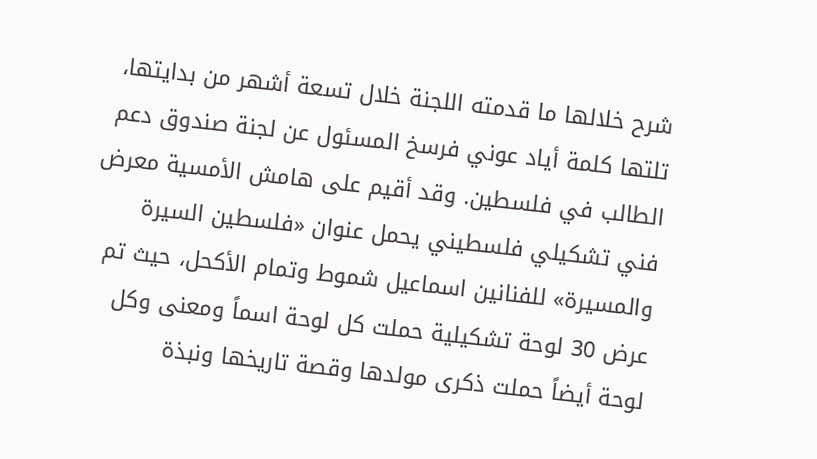شرح خلالها ما قدمته اللجنة خلال تسعة أشهر من بدايتها، تلتها كلمة أياد عوني فرسخ المسئول عن لجنة صندوق دعم الطالب في فلسطين. وقد أقيم على هامش الأمسية معرض فني تشكيلي فلسطيني يحمل عنوان «فلسطين السيرة والمسيرة» للفنانين اسماعيل شموط وتمام الأكحل، حيث تم عرض 30 لوحة تشكيلية حملت كل لوحة اسماً ومعنى وكل لوحة أيضاً حملت ذكرى مولدها وقصة تاريخها ونبذة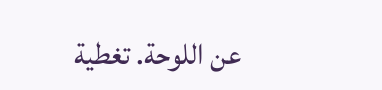عن اللوحة. تغطية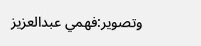وتصوير:فهمي عبدالعزيز